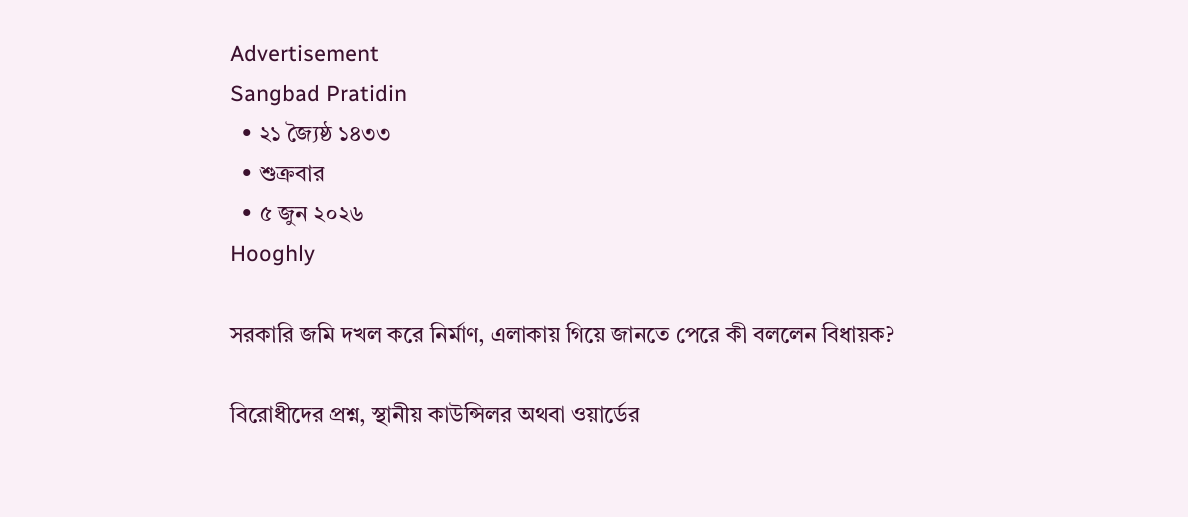Advertisement
Sangbad Pratidin
  • ২১ জ্যৈষ্ঠ ১৪৩৩
  • শুক্রবার
  • ৫ জুন ২০২৬
Hooghly

সরকারি জমি দখল করে নির্মাণ, এলাকায় গিয়ে জানতে পেরে কী বললেন বিধায়ক?

বিরোধীদের প্রশ্ন, স্থানীয় কাউন্সিলর অথবা ওয়ার্ডের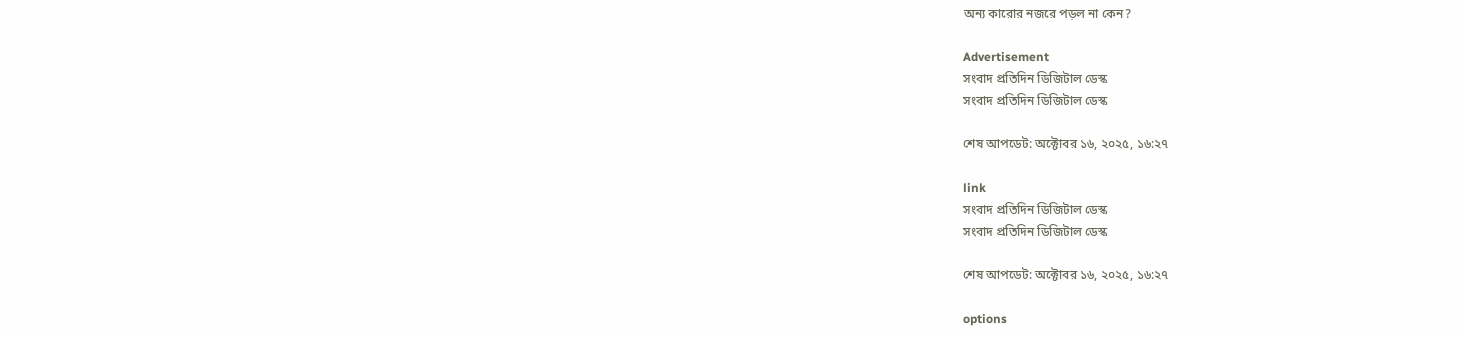অন্য কারোর নজরে পড়ল না কেন?

Advertisement
সংবাদ প্রতিদিন ডিজিটাল ডেস্ক
সংবাদ প্রতিদিন ডিজিটাল ডেস্ক

শেষ আপডেট: অক্টোবর ১৬, ২০২৫, ১৬:২৭

link
সংবাদ প্রতিদিন ডিজিটাল ডেস্ক
সংবাদ প্রতিদিন ডিজিটাল ডেস্ক

শেষ আপডেট: অক্টোবর ১৬, ২০২৫, ১৬:২৭

options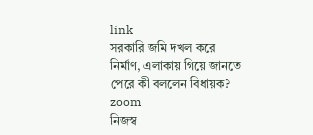link
সরকারি জমি দখল করে নির্মাণ, এলাকায় গিয়ে জানতে পেরে কী বললেন বিধায়ক? zoom
নিজস্ব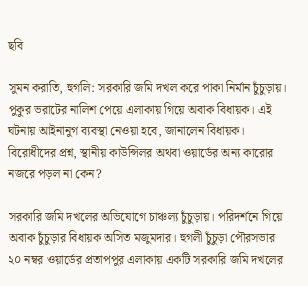ছবি

সুমন করাতি, হুগলি: সরকারি জমি দখল করে পাকা নির্মান চুঁচুড়ায়। পুকুর ভরাটের নালিশ পেয়ে এলাকায় গিয়ে অবাক বিধায়ক। এই ঘটনায় আইনানুগ ব্যবস্থা নেওয়া হবে, জানালেন বিধায়ক। বিরোধীদের প্রশ্ন, স্থানীয় কাউন্সিলর অথবা ওয়ার্ডের অন্য কারোর নজরে পড়ল না কেন?

সরকারি জমি দখলের অভিযোগে চাঞ্চল্য চুঁচুড়ায়। পরিদর্শনে গিয়ে অবাক চুঁচুড়ার বিধায়ক অসিত মজুমদার। হুগলী চুঁচুড়া পৌরসভার ২০ নম্বর ওয়ার্ডের প্রতাপপুর এলাকায় একটি সরকারি জমি দখলের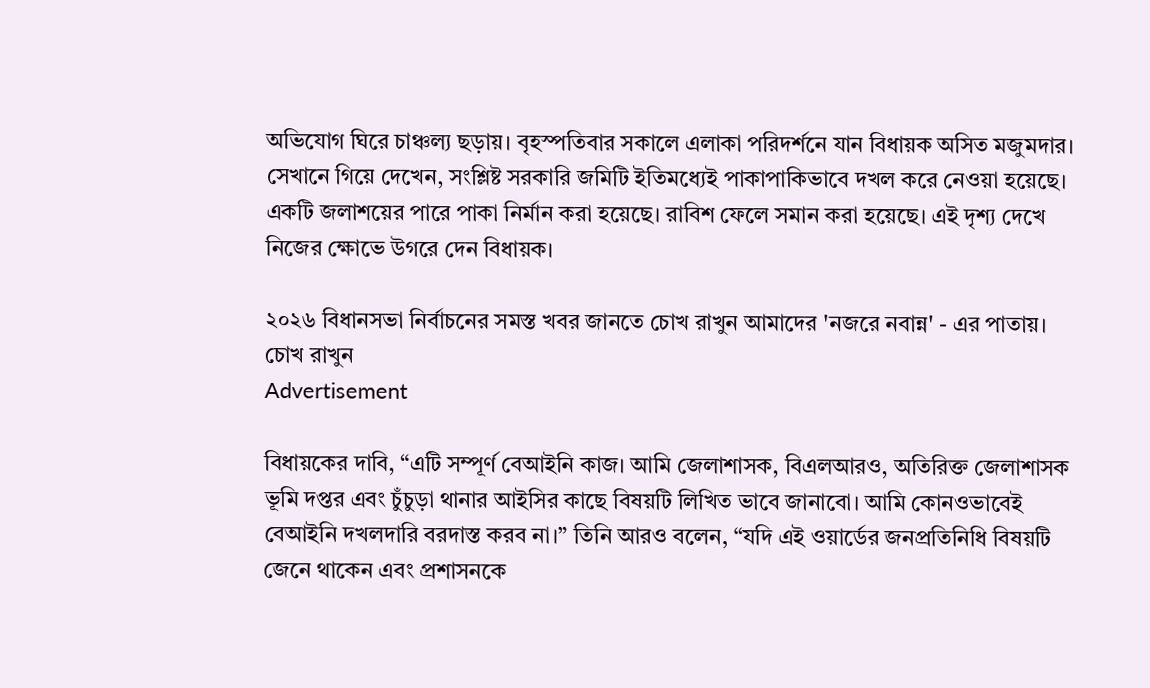অভিযোগ ঘিরে চাঞ্চল্য ছড়ায়। বৃহস্পতিবার সকালে এলাকা পরিদর্শনে যান বিধায়ক অসিত মজুমদার। সেখানে গিয়ে দেখেন, সংশ্লিষ্ট সরকারি জমিটি ইতিমধ্যেই পাকাপাকিভাবে দখল করে নেওয়া হয়েছে। একটি জলাশয়ের পারে পাকা নির্মান করা হয়েছে। রাবিশ ফেলে সমান করা হয়েছে। এই দৃশ্য দেখে নিজের ক্ষোভে উগরে দেন বিধায়ক।

২০২৬ বিধানসভা নির্বাচনের সমস্ত খবর জানতে চোখ রাখুন আমাদের 'নজরে নবান্ন' - এর পাতায়।
চোখ রাখুন
Advertisement

বিধায়কের দাবি, “এটি সম্পূর্ণ বেআইনি কাজ। আমি জেলাশাসক, বিএলআরও, অতিরিক্ত জেলাশাসক ভূমি দপ্তর এবং চুঁচুড়া থানার আইসির কাছে বিষয়টি লিখিত ভাবে জানাবো। আমি কোনওভাবেই বেআইনি দখলদারি বরদাস্ত করব না।” তিনি আরও বলেন, “যদি এই ওয়ার্ডের জনপ্রতিনিধি বিষয়টি জেনে থাকেন এবং প্রশাসনকে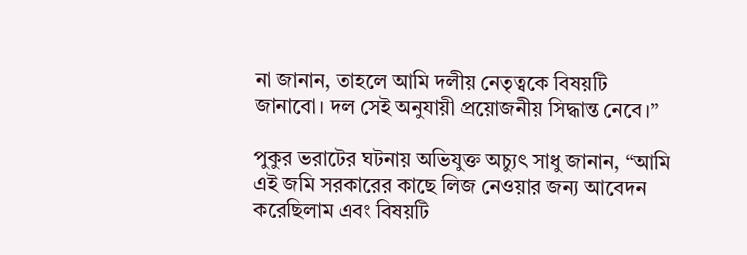না জানান, তাহলে আমি দলীয় নেতৃত্বকে বিষয়টি জানাবো। দল সেই অনুযায়ী প্রয়োজনীয় সিদ্ধান্ত নেবে।”

পুকুর ভরাটের ঘটনায় অভিযুক্ত অচ্যুৎ সাধু জানান, “আমি এই জমি সরকারের কাছে লিজ নেওয়ার জন্য আবেদন করেছিলাম এবং বিষয়টি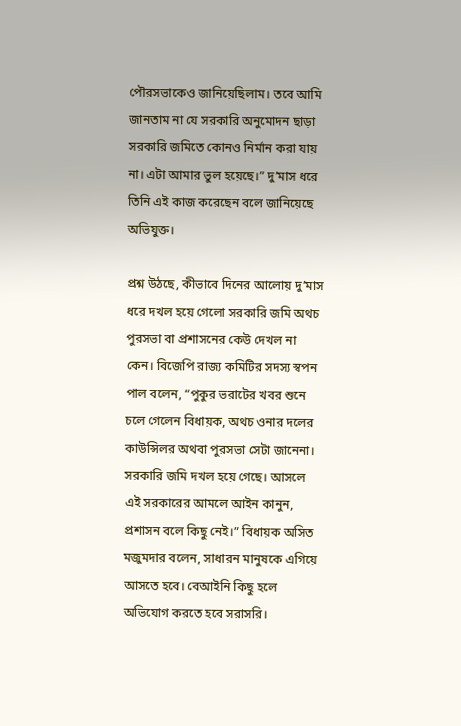পৌরসভাকেও জানিয়েছিলাম। তবে আমি জানতাম না যে সরকারি অনুমোদন ছাড়া সরকারি জমিতে কোনও নির্মান করা যায় না। এটা আমার ভুল হয়েছে।” দু’মাস ধরে তিনি এই কাজ করেছেন বলে জানিয়েছে অভিযুক্ত।

প্রশ্ন উঠছে, কীভাবে দিনের আলোয় দু’মাস ধরে দখল হয়ে গেলো সরকারি জমি অথচ পুরসভা বা প্রশাসনের কেউ দেখল না কেন। বিজেপি রাজ্য কমিটির সদস্য স্বপন পাল বলেন, “পুকুর ভরাটের খবর শুনে চলে গেলেন বিধায়ক, অথচ ওনার দলের কাউন্সিলর অথবা পুরসভা সেটা জানেনা। সরকারি জমি দখল হয়ে গেছে। আসলে এই সরকারের আমলে আইন কানুন, প্রশাসন বলে কিছু নেই।” বিধায়ক অসিত মজুমদার বলেন, সাধারন মানুষকে এগিয়ে আসতে হবে। বেআইনি কিছু হলে অভিযোগ করতে হবে সরাসরি।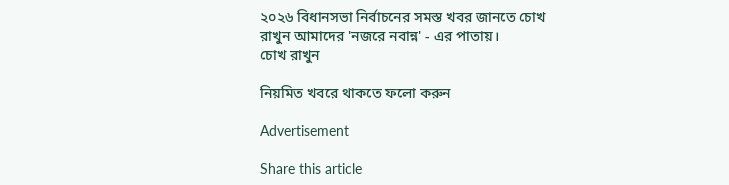২০২৬ বিধানসভা নির্বাচনের সমস্ত খবর জানতে চোখ রাখুন আমাদের 'নজরে নবান্ন' - এর পাতায়।
চোখ রাখুন

নিয়মিত খবরে থাকতে ফলো করুন

Advertisement

Share this article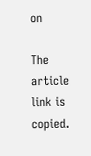on

The article link is copied.